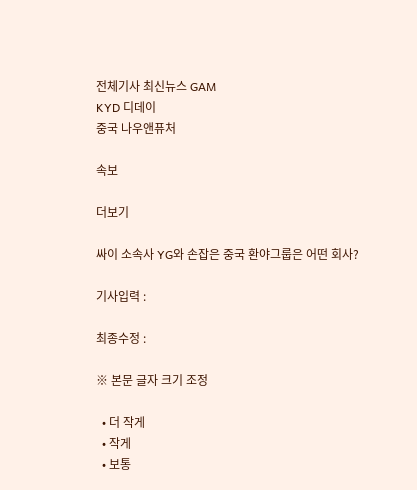전체기사 최신뉴스 GAM
KYD 디데이
중국 나우앤퓨처

속보

더보기

싸이 소속사 YG와 손잡은 중국 환야그룹은 어떤 회사?

기사입력 :

최종수정 :

※ 본문 글자 크기 조정

  • 더 작게
  • 작게
  • 보통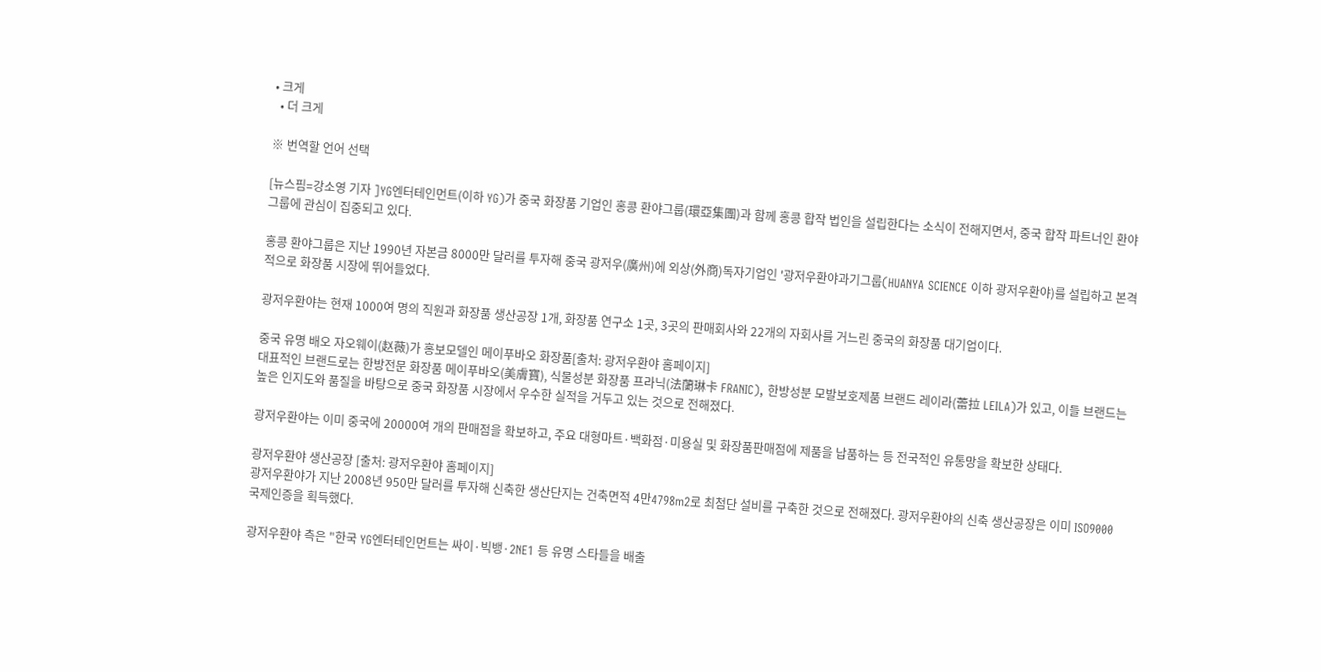• 크게
  • 더 크게

※ 번역할 언어 선택

[뉴스핌=강소영 기자 ]YG엔터테인먼트(이하 YG)가 중국 화장품 기업인 홍콩 환야그룹(環亞集團)과 함께 홍콩 합작 법인을 설립한다는 소식이 전해지면서, 중국 합작 파트너인 환야그룹에 관심이 집중되고 있다.

홍콩 환야그룹은 지난 1990년 자본금 8000만 달러를 투자해 중국 광저우(廣州)에 외상(外商)독자기업인 '광저우환야과기그룹(HUANYA SCIENCE 이하 광저우환야)를 설립하고 본격적으로 화장품 시장에 뛰어들었다.

광저우환야는 현재 1000여 명의 직원과 화장품 생산공장 1개, 화장품 연구소 1곳, 3곳의 판매회사와 22개의 자회사를 거느린 중국의 화장품 대기업이다.

중국 유명 배오 자오웨이(赵薇)가 홍보모델인 메이푸바오 화장품[출처: 광저우환야 홈페이지]
대표적인 브랜드로는 한방전문 화장품 메이푸바오(美膚寶), 식물성분 화장품 프라닉(法蘭琳卡 FRANIC), 한방성분 모발보호제품 브랜드 레이라(蕾拉 LEILA)가 있고, 이들 브랜드는 높은 인지도와 품질을 바탕으로 중국 화장품 시장에서 우수한 실적을 거두고 있는 것으로 전해졌다.

광저우환야는 이미 중국에 20000여 개의 판매점을 확보하고, 주요 대형마트·백화점·미용실 및 화장품판매점에 제품을 납품하는 등 전국적인 유통망을 확보한 상태다.

광저우환야 생산공장 [출처: 광저우환야 홈페이지]
광저우환야가 지난 2008년 950만 달러를 투자해 신축한 생산단지는 건축면적 4만4798m2로 최첨단 설비를 구축한 것으로 전해졌다. 광저우환야의 신축 생산공장은 이미 ISO9000 국제인증을 획득했다.

광저우환야 측은 "한국 YG엔터테인먼트는 싸이·빅뱅·2NE1 등 유명 스타들을 배출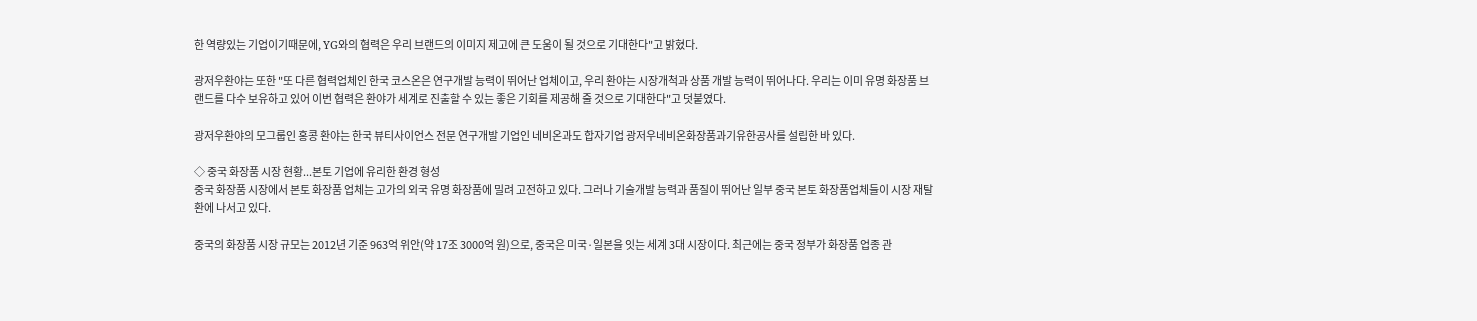한 역량있는 기업이기때문에, YG와의 협력은 우리 브랜드의 이미지 제고에 큰 도움이 될 것으로 기대한다"고 밝혔다.

광저우환야는 또한 "또 다른 협력업체인 한국 코스온은 연구개발 능력이 뛰어난 업체이고, 우리 환야는 시장개척과 상품 개발 능력이 뛰어나다. 우리는 이미 유명 화장품 브랜드를 다수 보유하고 있어 이번 협력은 환야가 세계로 진출할 수 있는 좋은 기회를 제공해 줄 것으로 기대한다"고 덧붙였다.

광저우환야의 모그룹인 홍콩 환야는 한국 뷰티사이언스 전문 연구개발 기업인 네비온과도 합자기업 광저우네비온화장품과기유한공사를 설립한 바 있다.

◇ 중국 화장품 시장 현황...본토 기업에 유리한 환경 형성
중국 화장품 시장에서 본토 화장품 업체는 고가의 외국 유명 화장품에 밀려 고전하고 있다. 그러나 기술개발 능력과 품질이 뛰어난 일부 중국 본토 화장품업체들이 시장 재탈환에 나서고 있다.

중국의 화장품 시장 규모는 2012년 기준 963억 위안(약 17조 3000억 원)으로, 중국은 미국·일본을 잇는 세계 3대 시장이다. 최근에는 중국 정부가 화장품 업종 관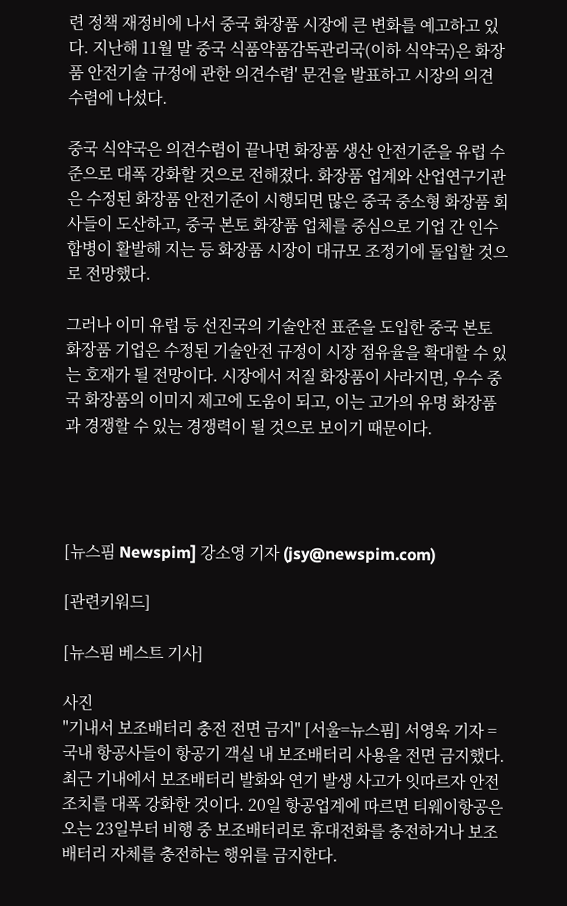련 정책 재정비에 나서 중국 화장품 시장에 큰 변화를 예고하고 있다. 지난해 11월 말 중국 식품약품감독관리국(이하 식약국)은 화장품 안전기술 규정에 관한 의견수렴' 문건을 발표하고 시장의 의견 수렴에 나섰다.

중국 식약국은 의견수렴이 끝나면 화장품 생산 안전기준을 유럽 수준으로 대폭 강화할 것으로 전해졌다. 화장품 업계와 산업연구기관은 수정된 화장품 안전기준이 시행되면 많은 중국 중소형 화장품 회사들이 도산하고, 중국 본토 화장품 업체를 중심으로 기업 간 인수합병이 활발해 지는 등 화장품 시장이 대규모 조정기에 돌입할 것으로 전망했다.

그러나 이미 유럽 등 선진국의 기술안전 표준을 도입한 중국 본토 화장품 기업은 수정된 기술안전 규정이 시장 점유율을 확대할 수 있는 호재가 될 전망이다. 시장에서 저질 화장품이 사라지면, 우수 중국 화장품의 이미지 제고에 도움이 되고, 이는 고가의 유명 화장품과 경쟁할 수 있는 경쟁력이 될 것으로 보이기 때문이다.




[뉴스핌 Newspim] 강소영 기자 (jsy@newspim.com)

[관련키워드]

[뉴스핌 베스트 기사]

사진
"기내서 보조배터리 충전 전면 금지" [서울=뉴스핌] 서영욱 기자 = 국내 항공사들이 항공기 객실 내 보조배터리 사용을 전면 금지했다. 최근 기내에서 보조배터리 발화와 연기 발생 사고가 잇따르자 안전 조치를 대폭 강화한 것이다. 20일 항공업계에 따르면 티웨이항공은 오는 23일부터 비행 중 보조배터리로 휴대전화를 충전하거나 보조배터리 자체를 충전하는 행위를 금지한다.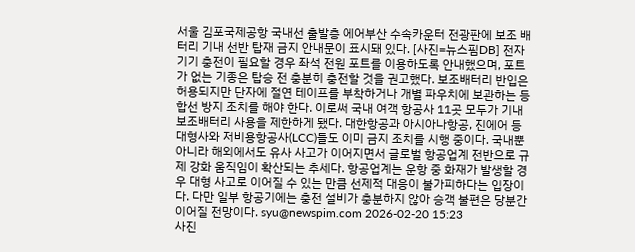서울 김포국제공항 국내선 출발층 에어부산 수속카운터 전광판에 보조 배터리 기내 선반 탑재 금지 안내문이 표시돼 있다. [사진=뉴스핌DB] 전자기기 충전이 필요할 경우 좌석 전원 포트를 이용하도록 안내했으며, 포트가 없는 기종은 탑승 전 충분히 충전할 것을 권고했다. 보조배터리 반입은 허용되지만 단자에 절연 테이프를 부착하거나 개별 파우치에 보관하는 등 합선 방지 조치를 해야 한다. 이로써 국내 여객 항공사 11곳 모두가 기내 보조배터리 사용을 제한하게 됐다. 대한항공과 아시아나항공, 진에어 등 대형사와 저비용항공사(LCC)들도 이미 금지 조치를 시행 중이다. 국내뿐 아니라 해외에서도 유사 사고가 이어지면서 글로벌 항공업계 전반으로 규제 강화 움직임이 확산되는 추세다. 항공업계는 운항 중 화재가 발생할 경우 대형 사고로 이어질 수 있는 만큼 선제적 대응이 불가피하다는 입장이다. 다만 일부 항공기에는 충전 설비가 충분하지 않아 승객 불편은 당분간 이어질 전망이다. syu@newspim.com 2026-02-20 15:23
사진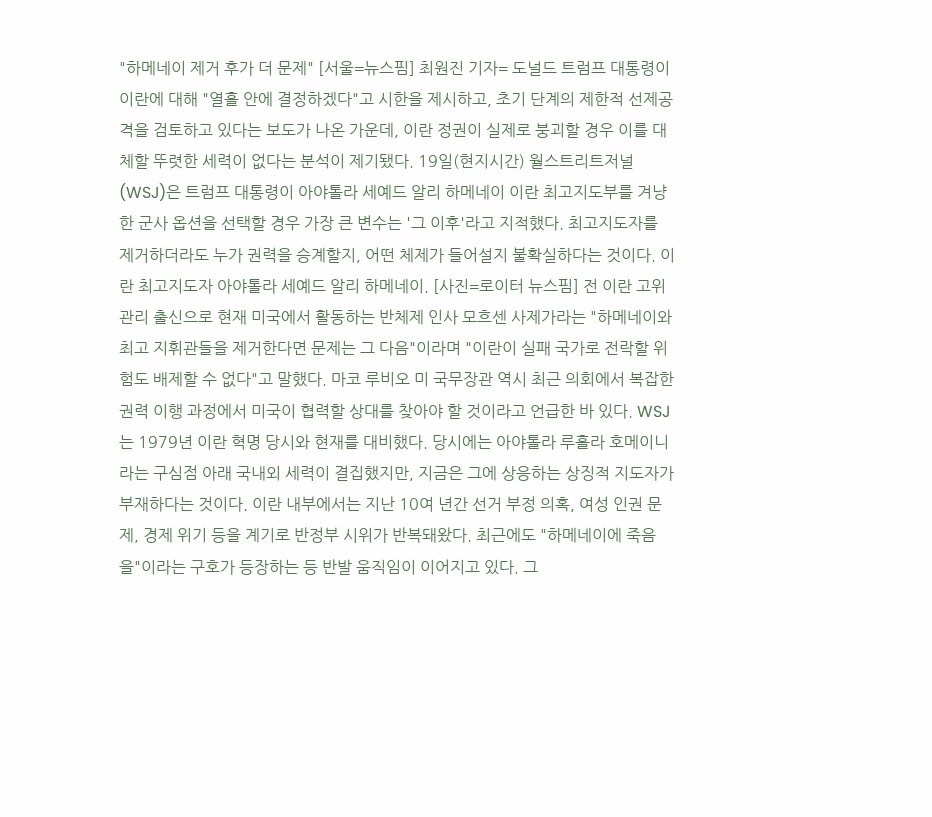"하메네이 제거 후가 더 문제" [서울=뉴스핌] 최원진 기자= 도널드 트럼프 대통령이 이란에 대해 "열흘 안에 결정하겠다"고 시한을 제시하고, 초기 단계의 제한적 선제공격을 검토하고 있다는 보도가 나온 가운데, 이란 정권이 실제로 붕괴할 경우 이를 대체할 뚜렷한 세력이 없다는 분석이 제기됐다. 19일(현지시간) 월스트리트저널(WSJ)은 트럼프 대통령이 아야톨라 세예드 알리 하메네이 이란 최고지도부를 겨냥한 군사 옵션을 선택할 경우 가장 큰 변수는 '그 이후'라고 지적했다. 최고지도자를 제거하더라도 누가 권력을 승계할지, 어떤 체제가 들어설지 불확실하다는 것이다. 이란 최고지도자 아야톨라 세예드 알리 하메네이. [사진=로이터 뉴스핌] 전 이란 고위 관리 출신으로 현재 미국에서 활동하는 반체제 인사 모흐센 사제가라는 "하메네이와 최고 지휘관들을 제거한다면 문제는 그 다음"이라며 "이란이 실패 국가로 전락할 위험도 배제할 수 없다"고 말했다. 마코 루비오 미 국무장관 역시 최근 의회에서 복잡한 권력 이행 과정에서 미국이 협력할 상대를 찾아야 할 것이라고 언급한 바 있다. WSJ는 1979년 이란 혁명 당시와 현재를 대비했다. 당시에는 아야톨라 루홀라 호메이니라는 구심점 아래 국내외 세력이 결집했지만, 지금은 그에 상응하는 상징적 지도자가 부재하다는 것이다. 이란 내부에서는 지난 10여 년간 선거 부정 의혹, 여성 인권 문제, 경제 위기 등을 계기로 반정부 시위가 반복돼왔다. 최근에도 "하메네이에 죽음을"이라는 구호가 등장하는 등 반발 움직임이 이어지고 있다. 그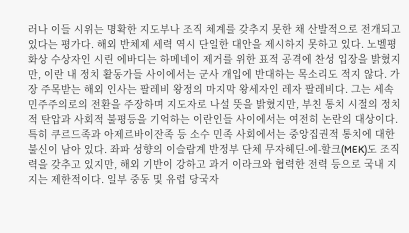러나 이들 시위는 명확한 지도부나 조직 체계를 갖추지 못한 채 산발적으로 전개되고 있다는 평가다. 해외 반체제 세력 역시 단일한 대안을 제시하지 못하고 있다. 노벨평화상 수상자인 시린 에바디는 하메네이 제거를 위한 표적 공격에 찬성 입장을 밝혔지만, 이란 내 정치 활동가들 사이에서는 군사 개입에 반대하는 목소리도 적지 않다. 가장 주목받는 해외 인사는 팔레비 왕정의 마지막 왕세자인 레자 팔레비다. 그는 세속 민주주의로의 전환을 주장하며 지도자로 나설 뜻을 밝혔지만, 부친 통치 시절의 정치적 탄압과 사회적 불평등을 기억하는 이란인들 사이에서는 여전히 논란의 대상이다. 특히 쿠르드족과 아제르바이잔족 등 소수 민족 사회에서는 중앙집권적 통치에 대한 불신이 남아 있다. 좌파 성향의 이슬람계 반정부 단체 무자헤딘-에-할크(MEK)도 조직력을 갖추고 있지만, 해외 기반이 강하고 과거 이라크와 협력한 전력 등으로 국내 지지는 제한적이다. 일부 중동 및 유럽 당국자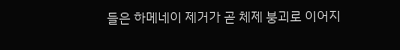들은 하메네이 제거가 곧 체제 붕괴로 이어지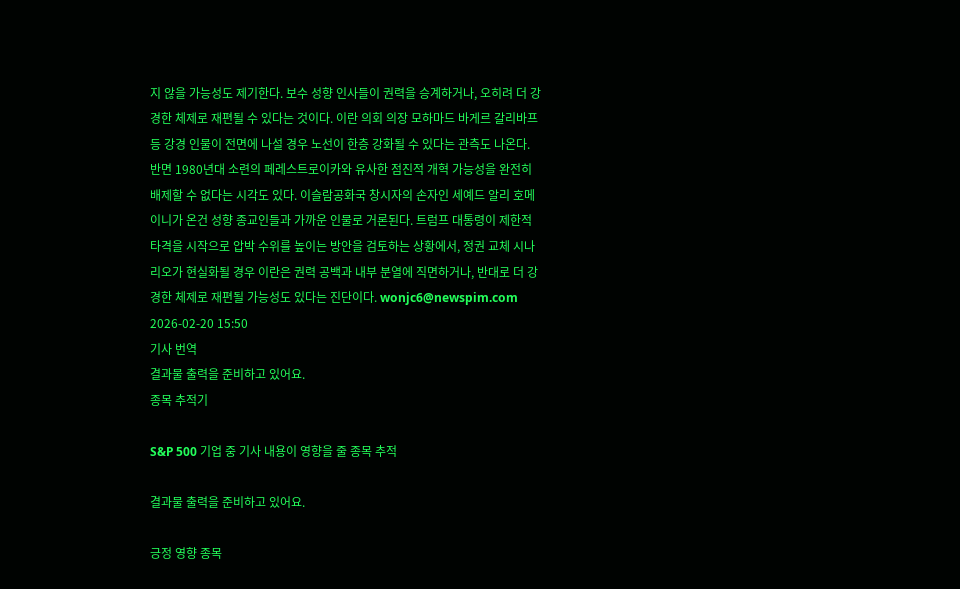지 않을 가능성도 제기한다. 보수 성향 인사들이 권력을 승계하거나, 오히려 더 강경한 체제로 재편될 수 있다는 것이다. 이란 의회 의장 모하마드 바게르 갈리바프 등 강경 인물이 전면에 나설 경우 노선이 한층 강화될 수 있다는 관측도 나온다. 반면 1980년대 소련의 페레스트로이카와 유사한 점진적 개혁 가능성을 완전히 배제할 수 없다는 시각도 있다. 이슬람공화국 창시자의 손자인 세예드 알리 호메이니가 온건 성향 종교인들과 가까운 인물로 거론된다. 트럼프 대통령이 제한적 타격을 시작으로 압박 수위를 높이는 방안을 검토하는 상황에서, 정권 교체 시나리오가 현실화될 경우 이란은 권력 공백과 내부 분열에 직면하거나, 반대로 더 강경한 체제로 재편될 가능성도 있다는 진단이다. wonjc6@newspim.com     2026-02-20 15:50
기사 번역
결과물 출력을 준비하고 있어요.
종목 추적기

S&P 500 기업 중 기사 내용이 영향을 줄 종목 추적

결과물 출력을 준비하고 있어요.

긍정 영향 종목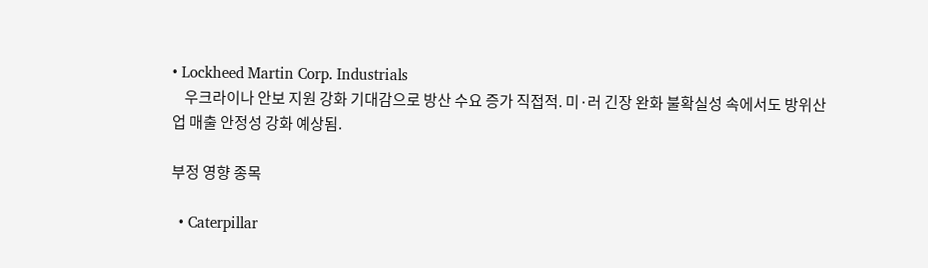• Lockheed Martin Corp. Industrials
    우크라이나 안보 지원 강화 기대감으로 방산 수요 증가 직접적. 미·러 긴장 완화 불확실성 속에서도 방위산업 매출 안정성 강화 예상됨.

부정 영향 종목

  • Caterpillar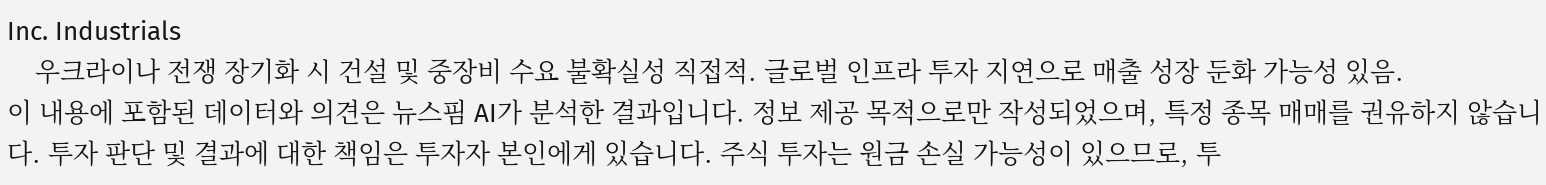Inc. Industrials
    우크라이나 전쟁 장기화 시 건설 및 중장비 수요 불확실성 직접적. 글로벌 인프라 투자 지연으로 매출 성장 둔화 가능성 있음.
이 내용에 포함된 데이터와 의견은 뉴스핌 AI가 분석한 결과입니다. 정보 제공 목적으로만 작성되었으며, 특정 종목 매매를 권유하지 않습니다. 투자 판단 및 결과에 대한 책임은 투자자 본인에게 있습니다. 주식 투자는 원금 손실 가능성이 있으므로, 투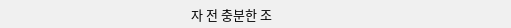자 전 충분한 조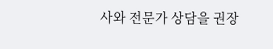사와 전문가 상담을 권장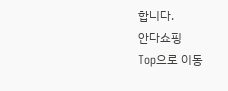합니다.
안다쇼핑
Top으로 이동